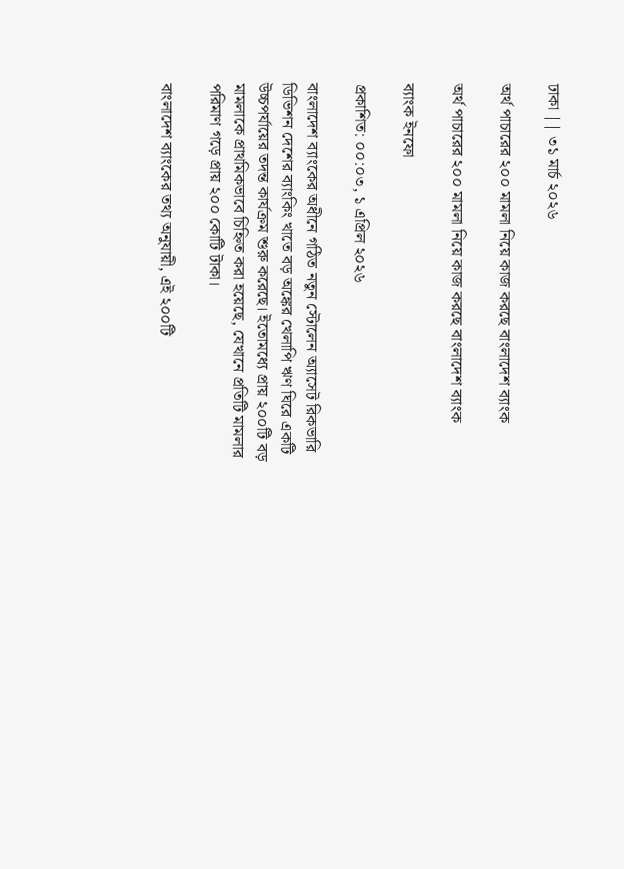ঢাকা || ৩১ মার্চ ২০২৬

অর্থ পাচারের ২০০ মামলা নিয়ে কাজ করছে বাংলাদেশ ব্যাংক

অর্থ পাচারের ২০০ মামলা নিয়ে কাজ করছে বাংলাদেশ ব্যাংক

ব্যাংক ইনফো

প্রকাশিত: ০০:০৩, ১ এপ্রিল ২০২৬

বাংলাদেশ ব্যাংকের অধীনে গঠিত নতুন স্টোলেন অ্যাসেট রিকভারি ডিভিশন দেশের ব্যাংকিং খাতে বড় অঙ্কের খেলাপি ঋণ ঘিরে একটি উচ্চপর্যায়ের তদন্ত কার্যক্রম শুরু করেছে। ইতোমধ্যে প্রায় ২০০টি বড় মামলাকে প্রাথমিকভাবে চিহ্নিত করা হয়েছে, যেখানে প্রতিটি মামলার পরিমাণ গড়ে প্রায় ২০০ কোটি টাকা।

বাংলাদেশ ব্যাংকের তথ্য অনুযায়ী, এই ২০০টি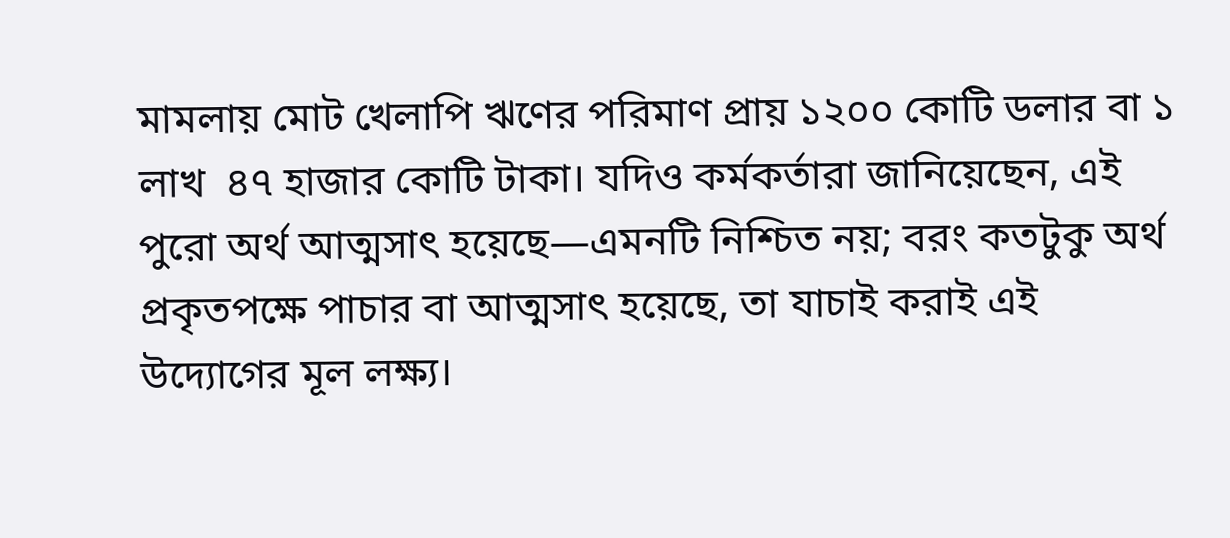মামলায় মোট খেলাপি ঋণের পরিমাণ প্রায় ১২০০ কোটি ডলার বা ১ লাখ  ৪৭ হাজার কোটি টাকা। যদিও কর্মকর্তারা জানিয়েছেন, এই পুরো অর্থ আত্মসাৎ হয়েছে—এমনটি নিশ্চিত নয়; বরং কতটুকু অর্থ প্রকৃতপক্ষে পাচার বা আত্মসাৎ হয়েছে, তা যাচাই করাই এই উদ্যোগের মূল লক্ষ্য।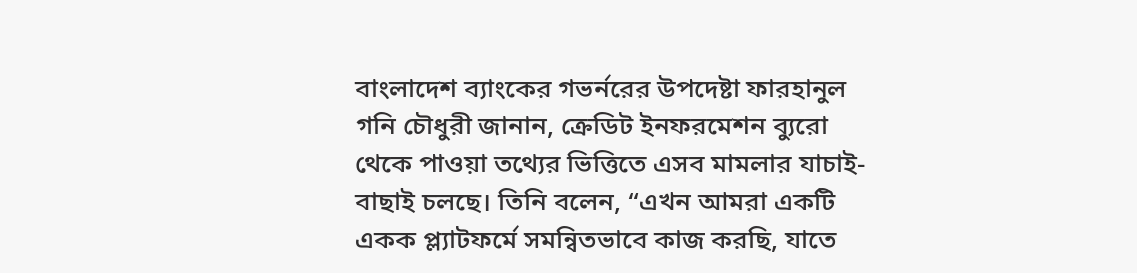বাংলাদেশ ব্যাংকের গভর্নরের উপদেষ্টা ফারহানুল গনি চৌধুরী জানান, ক্রেডিট ইনফরমেশন ব্যুরো থেকে পাওয়া তথ্যের ভিত্তিতে এসব মামলার যাচাই-বাছাই চলছে। তিনি বলেন, “এখন আমরা একটি একক প্ল্যাটফর্মে সমন্বিতভাবে কাজ করছি, যাতে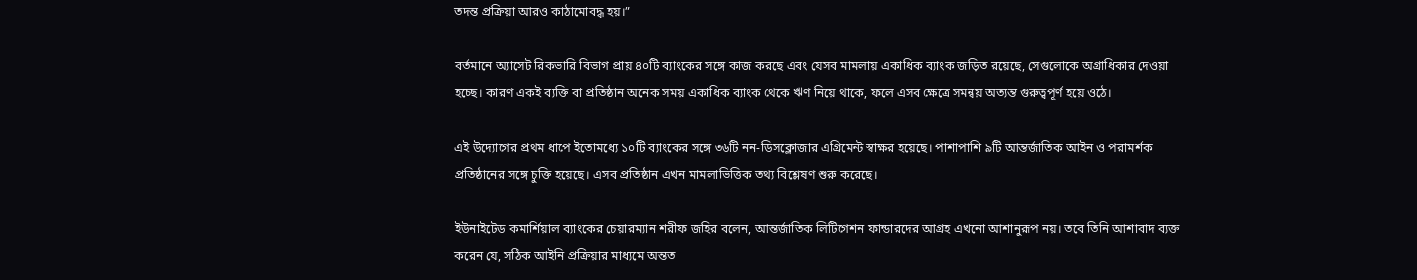তদন্ত প্রক্রিয়া আরও কাঠামোবদ্ধ হয়।”

বর্তমানে অ্যাসেট রিকভারি বিভাগ প্রায় ৪০টি ব্যাংকের সঙ্গে কাজ করছে এবং যেসব মামলায় একাধিক ব্যাংক জড়িত রয়েছে, সেগুলোকে অগ্রাধিকার দেওয়া হচ্ছে। কারণ একই ব্যক্তি বা প্রতিষ্ঠান অনেক সময় একাধিক ব্যাংক থেকে ঋণ নিয়ে থাকে, ফলে এসব ক্ষেত্রে সমন্বয় অত্যন্ত গুরুত্বপূর্ণ হয়ে ওঠে।

এই উদ্যোগের প্রথম ধাপে ইতোমধ্যে ১০টি ব্যাংকের সঙ্গে ৩৬টি নন-ডিসক্লোজার এগ্রিমেন্ট স্বাক্ষর হয়েছে। পাশাপাশি ৯টি আন্তর্জাতিক আইন ও পরামর্শক প্রতিষ্ঠানের সঙ্গে চুক্তি হয়েছে। এসব প্রতিষ্ঠান এখন মামলাভিত্তিক তথ্য বিশ্লেষণ শুরু করেছে।

ইউনাইটেড কমার্শিয়াল ব্যাংকের চেয়ারম্যান শরীফ জহির বলেন, আন্তর্জাতিক লিটিগেশন ফান্ডারদের আগ্রহ এখনো আশানুরূপ নয়। তবে তিনি আশাবাদ ব্যক্ত করেন যে, সঠিক আইনি প্রক্রিয়ার মাধ্যমে অন্তত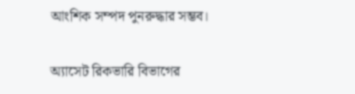আংশিক সম্পদ পুনরুদ্ধার সম্ভব।

অ্যাসেট রিকভারি বিভাগের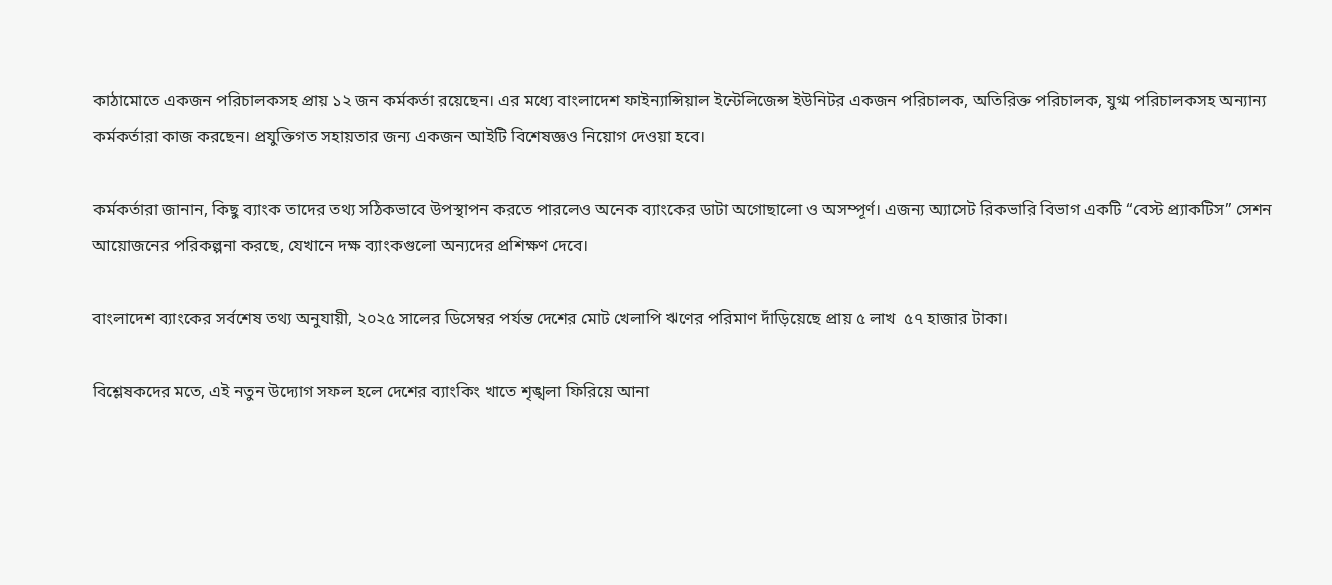কাঠামোতে একজন পরিচালকসহ প্রায় ১২ জন কর্মকর্তা রয়েছেন। এর মধ্যে বাংলাদেশ ফাইন্যান্সিয়াল ইন্টেলিজেন্স ইউনিটর একজন পরিচালক, অতিরিক্ত পরিচালক, যুগ্ম পরিচালকসহ অন্যান্য কর্মকর্তারা কাজ করছেন। প্রযুক্তিগত সহায়তার জন্য একজন আইটি বিশেষজ্ঞও নিয়োগ দেওয়া হবে।

কর্মকর্তারা জানান, কিছু ব্যাংক তাদের তথ্য সঠিকভাবে উপস্থাপন করতে পারলেও অনেক ব্যাংকের ডাটা অগোছালো ও অসম্পূর্ণ। এজন্য অ্যাসেট রিকভারি বিভাগ একটি “বেস্ট প্র্যাকটিস” সেশন আয়োজনের পরিকল্পনা করছে, যেখানে দক্ষ ব্যাংকগুলো অন্যদের প্রশিক্ষণ দেবে।

বাংলাদেশ ব্যাংকের সর্বশেষ তথ্য অনুযায়ী, ২০২৫ সালের ডিসেম্বর পর্যন্ত দেশের মোট খেলাপি ঋণের পরিমাণ দাঁড়িয়েছে প্রায় ৫ লাখ  ৫৭ হাজার টাকা।

বিশ্লেষকদের মতে, এই নতুন উদ্যোগ সফল হলে দেশের ব্যাংকিং খাতে শৃঙ্খলা ফিরিয়ে আনা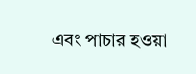এবং পাচার হওয়া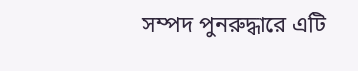সম্পদ পুনরুদ্ধারে এটি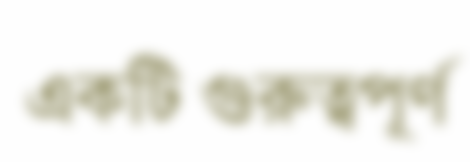একটি গুরুত্বপূর্ণ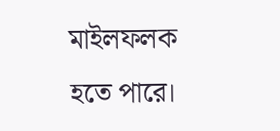মাইলফলক হতে পারে।